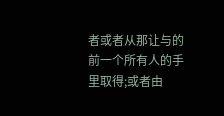者或者从那让与的前一个所有人的手里取得;或者由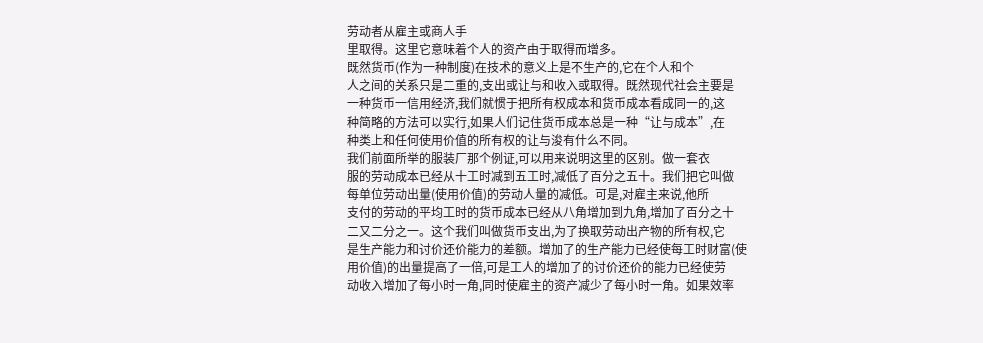劳动者从雇主或商人手
里取得。这里它意味着个人的资产由于取得而增多。
既然货币(作为一种制度)在技术的意义上是不生产的,它在个人和个
人之间的关系只是二重的,支出或让与和收入或取得。既然现代社会主要是
一种货币一信用经济,我们就惯于把所有权成本和货币成本看成同一的,这
种简略的方法可以实行,如果人们记住货币成本总是一种“让与成本”,在
种类上和任何使用价值的所有权的让与浚有什么不同。
我们前面所举的服装厂那个例证,可以用来说明这里的区别。做一套衣
服的劳动成本已经从十工时减到五工时,减低了百分之五十。我们把它叫做
每单位劳动出量(使用价值)的劳动人量的减低。可是,对雇主来说,他所
支付的劳动的平均工时的货币成本已经从八角增加到九角,增加了百分之十
二又二分之一。这个我们叫做货币支出,为了换取劳动出产物的所有权,它
是生产能力和讨价还价能力的差额。增加了的生产能力已经使每工时财富(使
用价值)的出量提高了一倍,可是工人的增加了的讨价还价的能力已经使劳
动收入增加了每小时一角,同时使雇主的资产减少了每小时一角。如果效率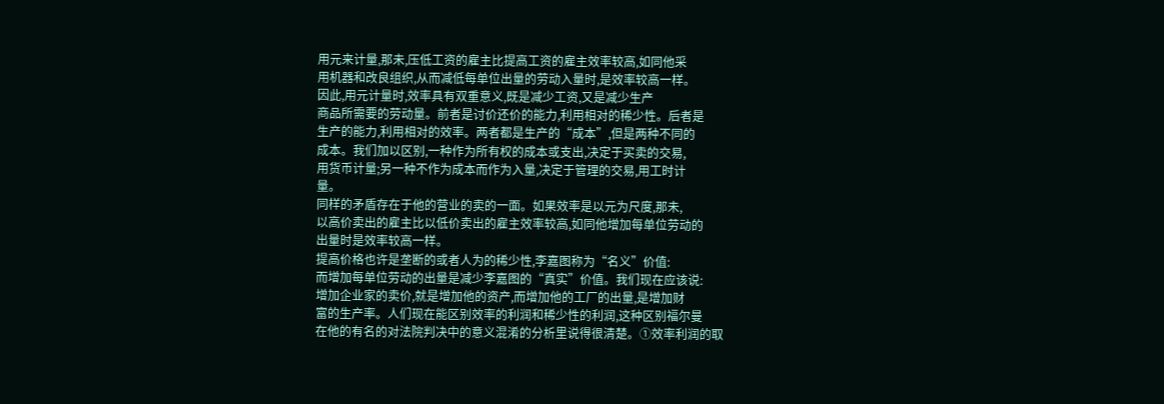用元来计量,那未,压低工资的雇主比提高工资的雇主效率较高,如同他采
用机器和改良组织,从而减低每单位出量的劳动入量时,是效率较高一样。
因此,用元计量时,效率具有双重意义,既是减少工资,又是减少生产
商品所需要的劳动量。前者是讨价还价的能力,利用相对的稀少性。后者是
生产的能力,利用相对的效率。两者都是生产的“成本”,但是两种不同的
成本。我们加以区别,一种作为所有权的成本或支出,决定于买卖的交易,
用货币计量;另一种不作为成本而作为入量,决定于管理的交易,用工时计
量。
同样的矛盾存在于他的营业的卖的一面。如果效率是以元为尺度,那未,
以高价卖出的雇主比以低价卖出的雇主效率较高,如同他增加每单位劳动的
出量时是效率较高一样。
提高价格也许是垄断的或者人为的稀少性,李嘉图称为“名义”价值:
而增加每单位劳动的出量是减少李嘉图的“真实”价值。我们现在应该说:
增加企业家的卖价,就是增加他的资产,而增加他的工厂的出量,是增加财
富的生产率。人们现在能区别效率的利润和稀少性的利润,这种区别福尔曼
在他的有名的对法院判决中的意义混淆的分析里说得很清楚。①效率利润的取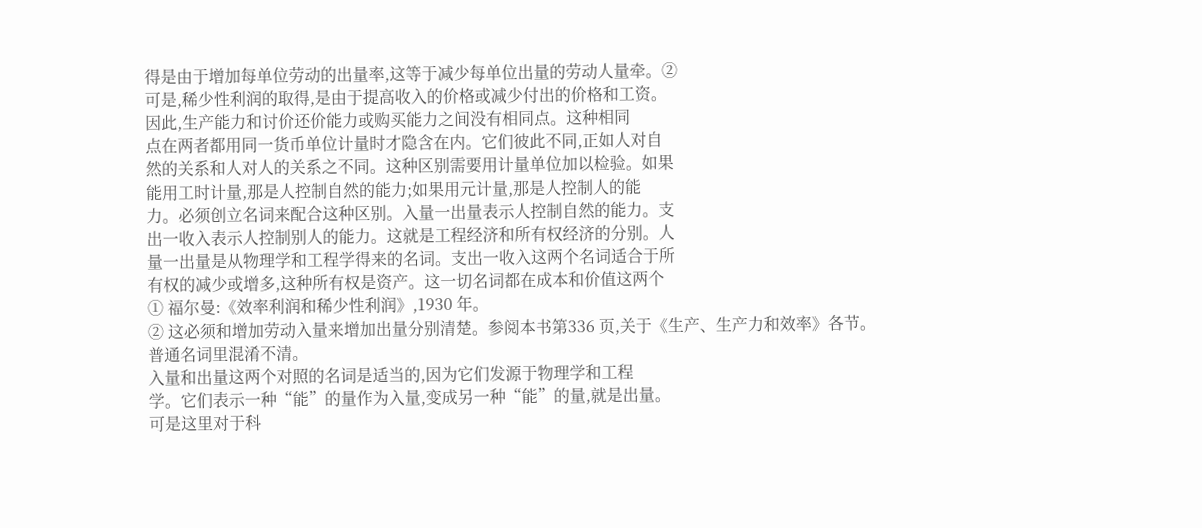得是由于增加每单位劳动的出量率,这等于减少每单位出量的劳动人量牵。②
可是,稀少性利润的取得,是由于提高收入的价格或减少付出的价格和工资。
因此,生产能力和讨价还价能力或购买能力之间没有相同点。这种相同
点在两者都用同一货币单位计量时才隐含在内。它们彼此不同,正如人对自
然的关系和人对人的关系之不同。这种区别需要用计量单位加以检验。如果
能用工时计量,那是人控制自然的能力;如果用元计量,那是人控制人的能
力。必须创立名词来配合这种区别。入量一出量表示人控制自然的能力。支
出一收入表示人控制别人的能力。这就是工程经济和所有权经济的分别。人
量一出量是从物理学和工程学得来的名词。支出一收入这两个名词适合于所
有权的减少或增多,这种所有权是资产。这一切名词都在成本和价值这两个
① 福尔曼:《效率利润和稀少性利润》,1930 年。
② 这必须和增加劳动入量来增加出量分别清楚。参阅本书第336 页,关于《生产、生产力和效率》各节。
普通名词里混淆不清。
入量和出量这两个对照的名词是适当的,因为它们发源于物理学和工程
学。它们表示一种“能”的量作为入量,变成另一种“能”的量,就是出量。
可是这里对于科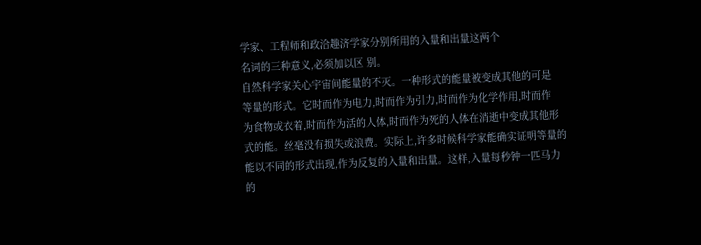学家、工程师和政洽趣济学家分别所用的入量和出量这两个
名词的三种意义,必须加以区 别。
自然科学家关心宇宙间能量的不灭。一种形式的能量被变成其他的可是
等量的形式。它时而作为电力,时而作为引力,时而作为化学作用,时而作
为食物或衣着,时而作为活的人体,时而作为死的人体在消逝中变成其他形
式的能。丝毫没有损失或浪费。实际上,许多时候科学家能确实证明等量的
能以不同的形式出现,作为反复的入量和出量。这样,入量每秒钟一匹马力
的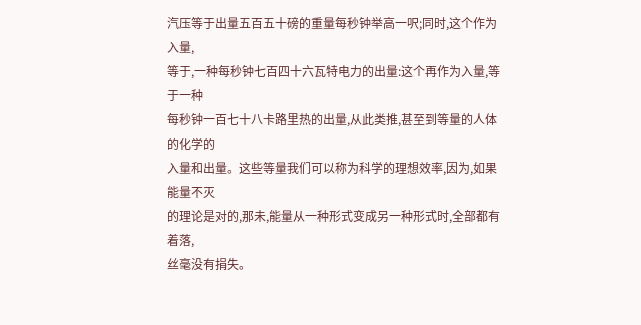汽压等于出量五百五十磅的重量每秒钟举高一呎;同时,这个作为入量,
等于,一种每秒钟七百四十六瓦特电力的出量:这个再作为入量,等于一种
每秒钟一百七十八卡路里热的出量,从此类推,甚至到等量的人体的化学的
入量和出量。这些等量我们可以称为科学的理想效率,因为,如果能量不灭
的理论是对的,那未,能量从一种形式变成另一种形式时,全部都有着落,
丝毫没有捐失。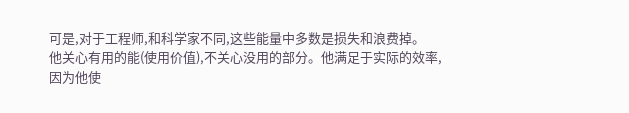可是,对于工程师,和科学家不同,这些能量中多数是损失和浪费掉。
他关心有用的能(使用价值),不关心没用的部分。他满足于实际的效率,
因为他使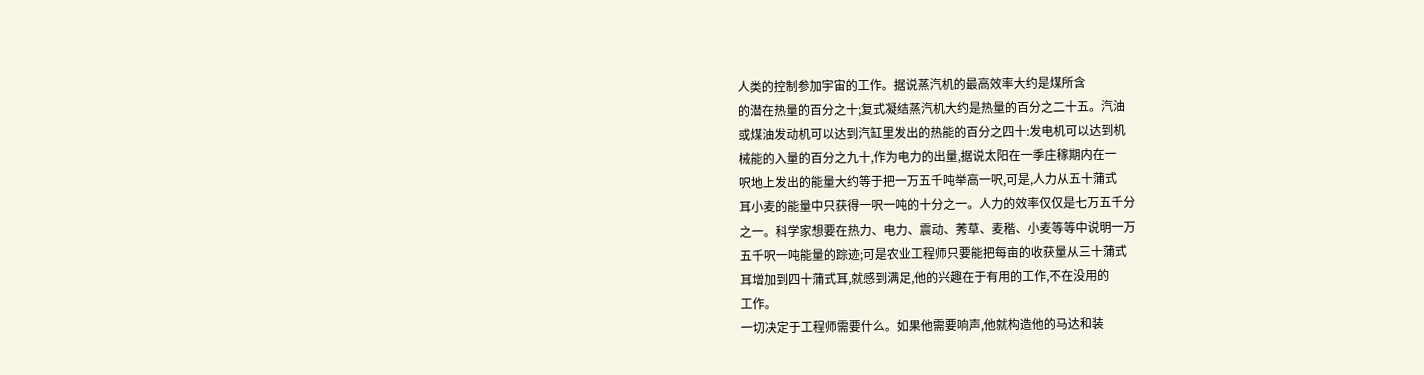人类的控制参加宇宙的工作。据说蒸汽机的最高效率大约是煤所含
的潜在热量的百分之十;复式凝结蒸汽机大约是热量的百分之二十五。汽油
或煤油发动机可以达到汽缸里发出的热能的百分之四十:发电机可以达到机
械能的入量的百分之九十,作为电力的出量,据说太阳在一季庄稼期内在一
呎地上发出的能量大约等于把一万五千吨举高一呎,可是,人力从五十蒲式
耳小麦的能量中只获得一呎一吨的十分之一。人力的效率仅仅是七万五千分
之一。科学家想要在热力、电力、震动、莠草、麦稭、小麦等等中说明一万
五千呎一吨能量的踪迹;可是农业工程师只要能把每亩的收获量从三十蒲式
耳增加到四十蒲式耳,就感到满足,他的兴趣在于有用的工作,不在没用的
工作。
一切决定于工程师需要什么。如果他需要响声,他就构造他的马达和装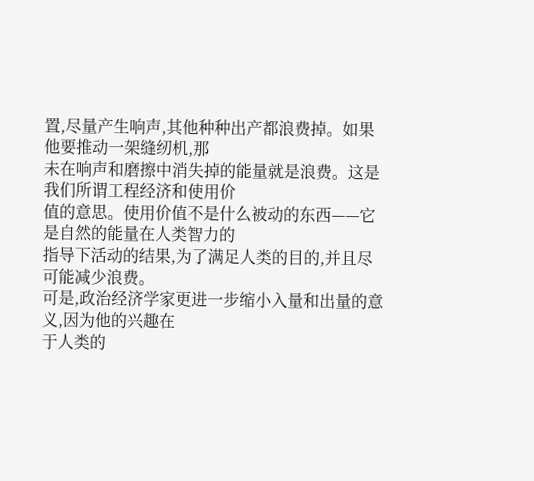置,尽量产生响声,其他种种出产都浪费掉。如果他要推动一架缝纫机,那
未在响声和磨擦中消失掉的能量就是浪费。这是我们所谓工程经济和使用价
值的意思。使用价值不是什么被动的东西——它是自然的能量在人类智力的
指导下活动的结果,为了满足人类的目的,并且尽可能减少浪费。
可是,政治经济学家更进一步缩小入量和出量的意义,因为他的兴趣在
于人类的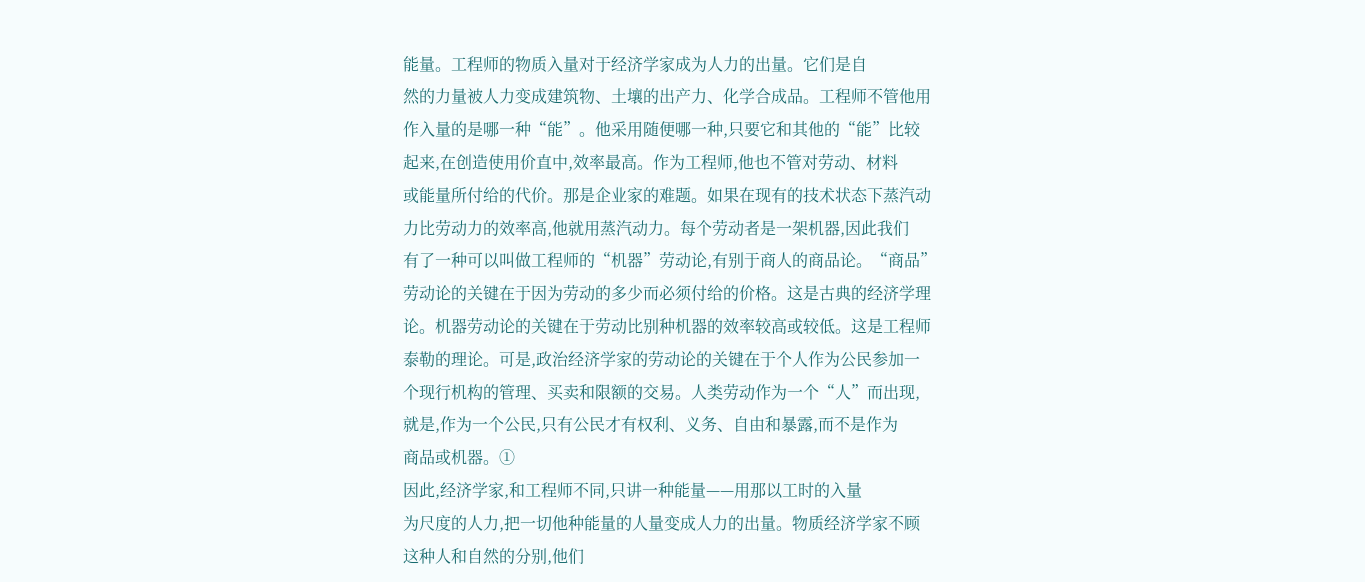能量。工程师的物质入量对于经济学家成为人力的出量。它们是自
然的力量被人力变成建筑物、土壤的出产力、化学合成品。工程师不管他用
作入量的是哪一种“能”。他采用随便哪一种,只要它和其他的“能”比较
起来,在创造使用价直中,效率最高。作为工程师,他也不管对劳动、材料
或能量所付给的代价。那是企业家的难题。如果在现有的技术状态下蒸汽动
力比劳动力的效率高,他就用蒸汽动力。每个劳动者是一架机器,因此我们
有了一种可以叫做工程师的“机器”劳动论,有别于商人的商品论。“商品”
劳动论的关键在于因为劳动的多少而必须付给的价格。这是古典的经济学理
论。机器劳动论的关键在于劳动比别种机器的效率较高或较低。这是工程师
泰勒的理论。可是,政治经济学家的劳动论的关键在于个人作为公民参加一
个现行机构的管理、买卖和限额的交易。人类劳动作为一个“人”而出现,
就是,作为一个公民,只有公民才有权利、义务、自由和暴露,而不是作为
商品或机器。①
因此,经济学家,和工程师不同,只讲一种能量——用那以工时的入量
为尺度的人力,把一切他种能量的人量变成人力的出量。物质经济学家不顾
这种人和自然的分别,他们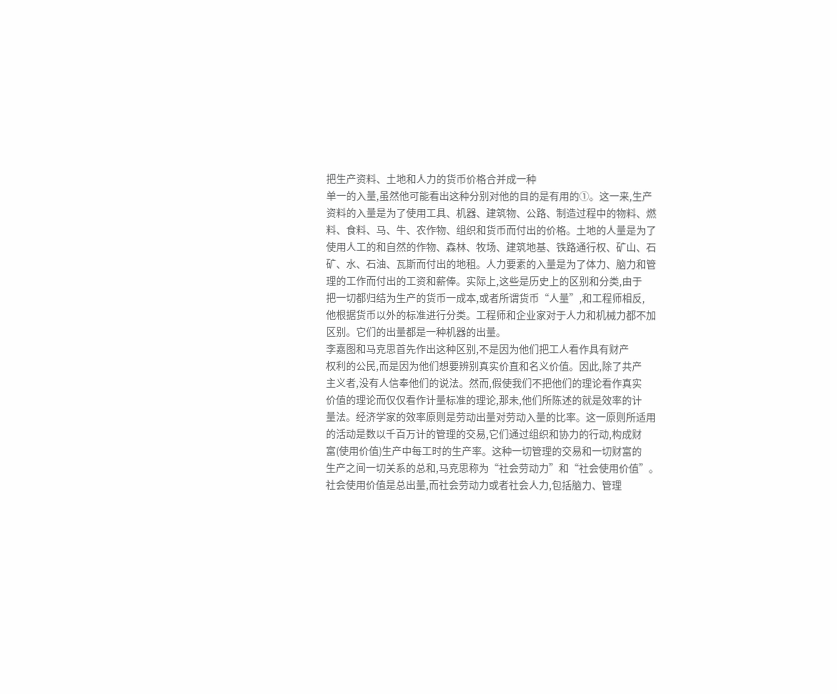把生产资料、土地和人力的货币价格合并成一种
单一的入量,虽然他可能看出这种分别对他的目的是有用的①。这一来,生产
资料的入量是为了使用工具、机器、建筑物、公路、制造过程中的物料、燃
料、食料、马、牛、农作物、组织和货币而付出的价格。土地的人量是为了
使用人工的和自然的作物、森林、牧场、建筑地基、铁路通行权、矿山、石
矿、水、石油、瓦斯而付出的地租。人力要素的入量是为了体力、脑力和管
理的工作而付出的工资和薪俸。实际上,这些是历史上的区别和分类,由于
把一切都归结为生产的货币一成本,或者所谓货币“人量”,和工程师相反,
他根据货币以外的标准进行分类。工程师和企业家对于人力和机械力都不加
区别。它们的出量都是一种机器的出量。
李嘉图和马克思首先作出这种区别,不是因为他们把工人看作具有财产
权利的公民,而是因为他们想要辨别真实价直和名义价值。因此,除了共产
主义者,没有人信奉他们的说法。然而,假使我们不把他们的理论看作真实
价值的理论而仅仅看作计量标准的理论,那未,他们所陈述的就是效率的计
量法。经济学家的效率原则是劳动出量对劳动入量的比率。这一原则所适用
的活动是数以千百万计的管理的交易,它们通过组织和协力的行动,构成财
富(使用价值)生产中每工时的生产率。这种一切管理的交易和一切财富的
生产之间一切关系的总和,马克思称为“社会劳动力”和“社会使用价值”。
社会使用价值是总出量,而社会劳动力或者社会人力,包括脑力、管理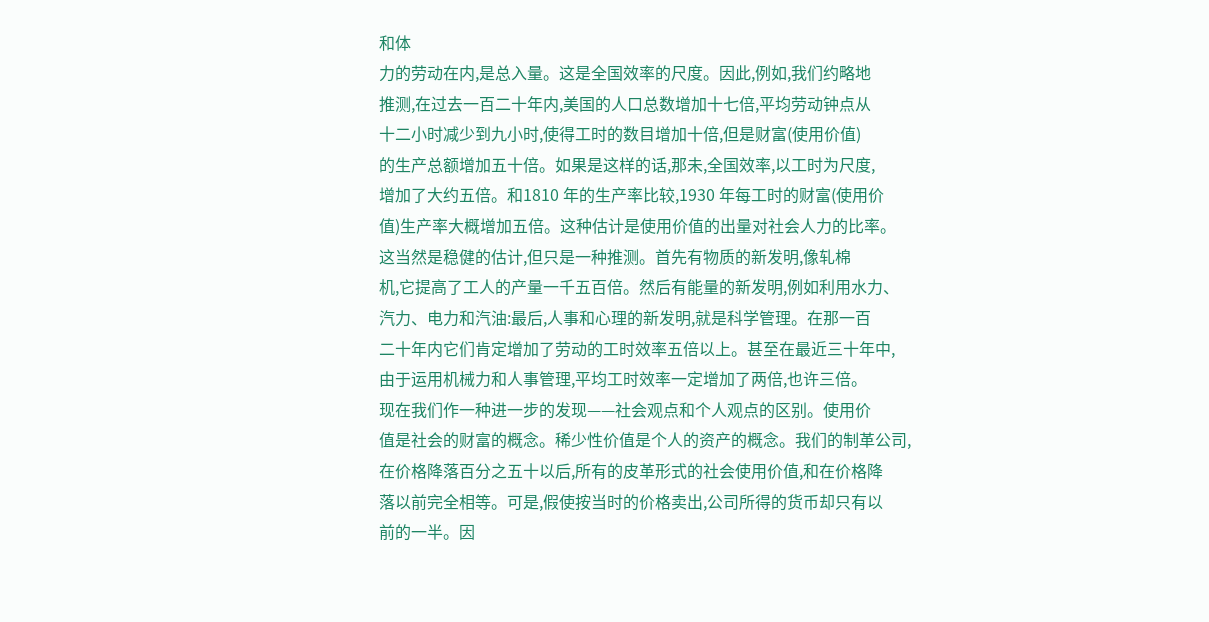和体
力的劳动在内,是总入量。这是全国效率的尺度。因此,例如,我们约略地
推测,在过去一百二十年内,美国的人口总数增加十七倍,平均劳动钟点从
十二小时减少到九小时,使得工时的数目增加十倍,但是财富(使用价值)
的生产总额增加五十倍。如果是这样的话,那未,全国效率,以工时为尺度,
增加了大约五倍。和1810 年的生产率比较,1930 年每工时的财富(使用价
值)生产率大概增加五倍。这种估计是使用价值的出量对社会人力的比率。
这当然是稳健的估计,但只是一种推测。首先有物质的新发明,像轧棉
机,它提高了工人的产量一千五百倍。然后有能量的新发明,例如利用水力、
汽力、电力和汽油:最后,人事和心理的新发明,就是科学管理。在那一百
二十年内它们肯定增加了劳动的工时效率五倍以上。甚至在最近三十年中,
由于运用机械力和人事管理,平均工时效率一定增加了两倍,也许三倍。
现在我们作一种进一步的发现——社会观点和个人观点的区别。使用价
值是社会的财富的概念。稀少性价值是个人的资产的概念。我们的制革公司,
在价格降落百分之五十以后,所有的皮革形式的社会使用价值,和在价格降
落以前完全相等。可是,假使按当时的价格卖出,公司所得的货币却只有以
前的一半。因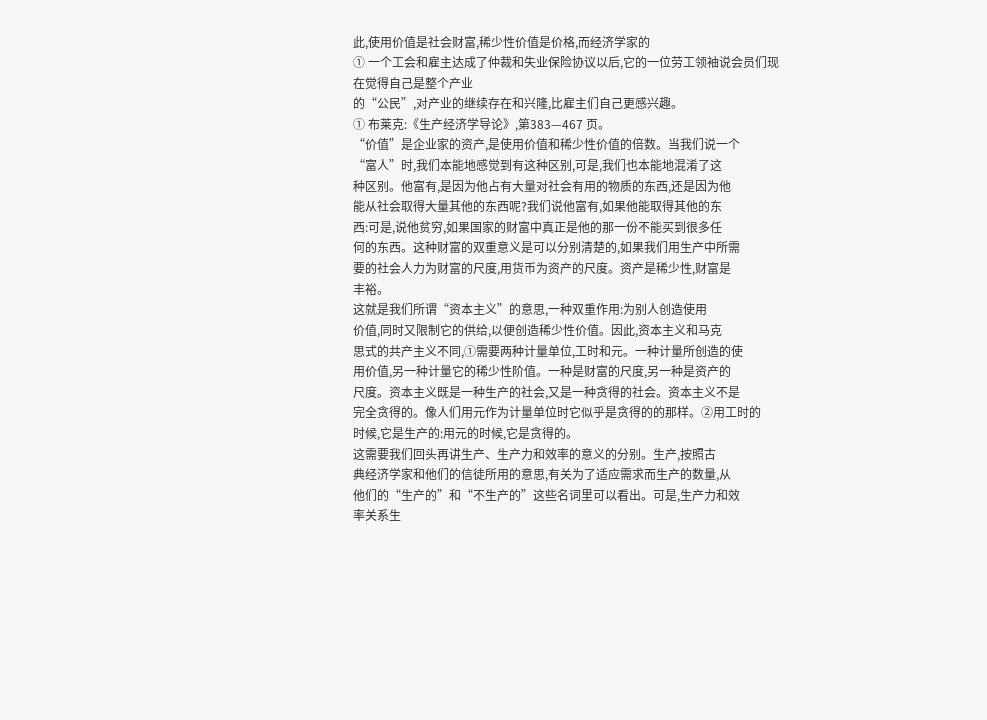此,使用价值是社会财富,稀少性价值是价格,而经济学家的
① 一个工会和雇主达成了仲裁和失业保险协议以后,它的一位劳工领袖说会员们现在觉得自己是整个产业
的“公民”,对产业的继续存在和兴隆,比雇主们自己更感兴趣。
① 布莱克:《生产经济学导论》,第383—467 页。
“价值”是企业家的资产,是使用价值和稀少性价值的倍数。当我们说一个
“富人”时,我们本能地感觉到有这种区别,可是,我们也本能地混淆了这
种区别。他富有,是因为他占有大量对社会有用的物质的东西,还是因为他
能从社会取得大量其他的东西呢?我们说他富有,如果他能取得其他的东
西:可是,说他贫穷,如果国家的财富中真正是他的那一份不能买到很多任
何的东西。这种财富的双重意义是可以分别清楚的,如果我们用生产中所需
要的社会人力为财富的尺度,用货币为资产的尺度。资产是稀少性,财富是
丰裕。
这就是我们所谓“资本主义”的意思,一种双重作用:为别人创造使用
价值,同时又限制它的供给,以便创造稀少性价值。因此,资本主义和马克
思式的共产主义不同,①需要两种计量单位,工时和元。一种计量所创造的使
用价值,另一种计量它的稀少性阶值。一种是财富的尺度,另一种是资产的
尺度。资本主义既是一种生产的社会,又是一种贪得的社会。资本主义不是
完全贪得的。像人们用元作为计量单位时它似乎是贪得的的那样。②用工时的
时候,它是生产的:用元的时候,它是贪得的。
这需要我们回头再讲生产、生产力和效率的意义的分别。生产,按照古
典经济学家和他们的信徒所用的意思,有关为了适应需求而生产的数量,从
他们的“生产的”和“不生产的”这些名词里可以看出。可是,生产力和效
率关系生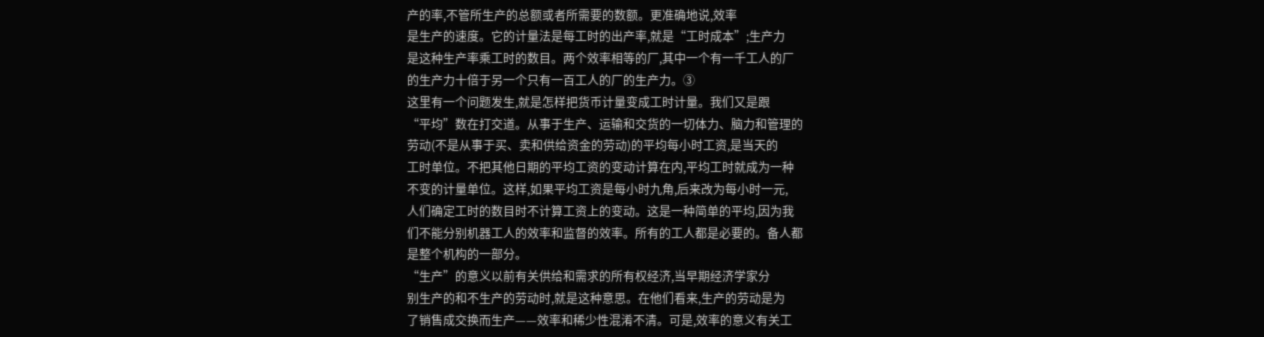产的率,不管所生产的总额或者所需要的数额。更准确地说,效率
是生产的速度。它的计量法是每工时的出产率,就是“工时成本”;生产力
是这种生产率乘工时的数目。两个效率相等的厂,其中一个有一千工人的厂
的生产力十倍于另一个只有一百工人的厂的生产力。③
这里有一个问题发生,就是怎样把货币计量变成工时计量。我们又是跟
“平均”数在打交道。从事于生产、运输和交货的一切体力、脑力和管理的
劳动(不是从事于买、卖和供给资金的劳动)的平均每小时工资,是当天的
工时单位。不把其他日期的平均工资的变动计算在内,平均工时就成为一种
不变的计量单位。这样,如果平均工资是每小时九角,后来改为每小时一元,
人们确定工时的数目时不计算工资上的变动。这是一种简单的平均,因为我
们不能分别机器工人的效率和监督的效率。所有的工人都是必要的。备人都
是整个机构的一部分。
“生产”的意义以前有关供给和需求的所有权经济,当早期经济学家分
别生产的和不生产的劳动时,就是这种意思。在他们看来,生产的劳动是为
了销售成交换而生产——效率和稀少性混淆不清。可是,效率的意义有关工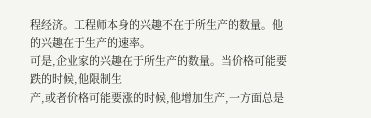程经济。工程师本身的兴趣不在于所生产的数量。他的兴趣在于生产的速率。
可是,企业家的兴趣在于所生产的数量。当价格可能要跌的时候,他限制生
产,或者价格可能要涨的时候,他增加生产,一方面总是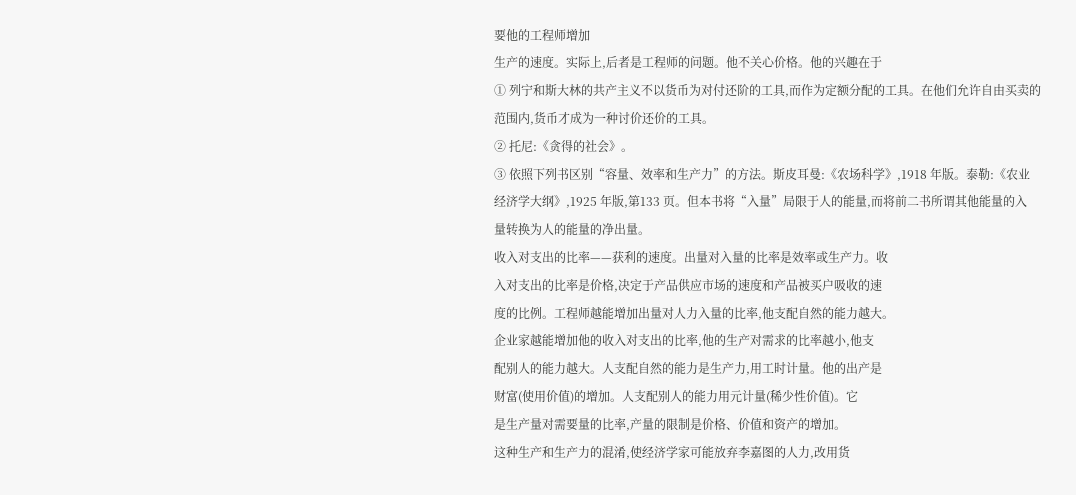要他的工程师增加
生产的速度。实际上,后者是工程师的问题。他不关心价格。他的兴趣在于
① 列宁和斯大林的共产主义不以货币为对付还阶的工具,而作为定额分配的工具。在他们允许自由买卖的
范围内,货币才成为一种讨价还价的工具。
② 托尼:《贪得的社会》。
③ 依照下列书区别“容量、效率和生产力”的方法。斯皮耳曼:《农场科学》,1918 年版。泰勒:《农业
经济学大纲》,1925 年版,第133 页。但本书将“入量”局限于人的能量,而将前二书所谓其他能量的入
量转换为人的能量的净出量。
收入对支出的比率——获利的速度。出量对入量的比率是效率或生产力。收
入对支出的比率是价格,决定于产品供应市场的速度和产品被买户吸收的速
度的比例。工程师越能增加出量对人力入量的比率,他支配自然的能力越大。
企业家越能增加他的收入对支出的比率,他的生产对需求的比率越小,他支
配别人的能力越大。人支配自然的能力是生产力,用工时计量。他的出产是
财富(使用价值)的增加。人支配别人的能力用元计量(稀少性价值)。它
是生产量对需要量的比率,产量的限制是价格、价值和资产的增加。
这种生产和生产力的混淆,使经济学家可能放弃李嘉图的人力,改用货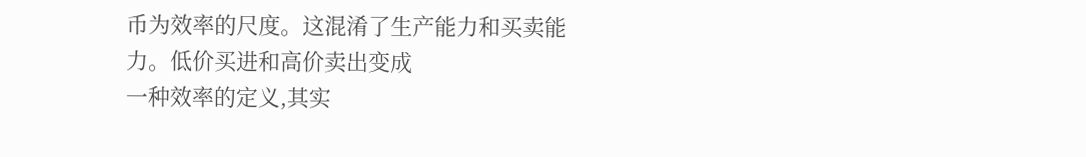币为效率的尺度。这混淆了生产能力和买卖能力。低价买进和高价卖出变成
一种效率的定义,其实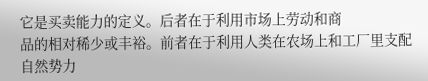它是买卖能力的定义。后者在于利用市场上劳动和商
品的相对稀少或丰裕。前者在于利用人类在农场上和工厂里支配自然势力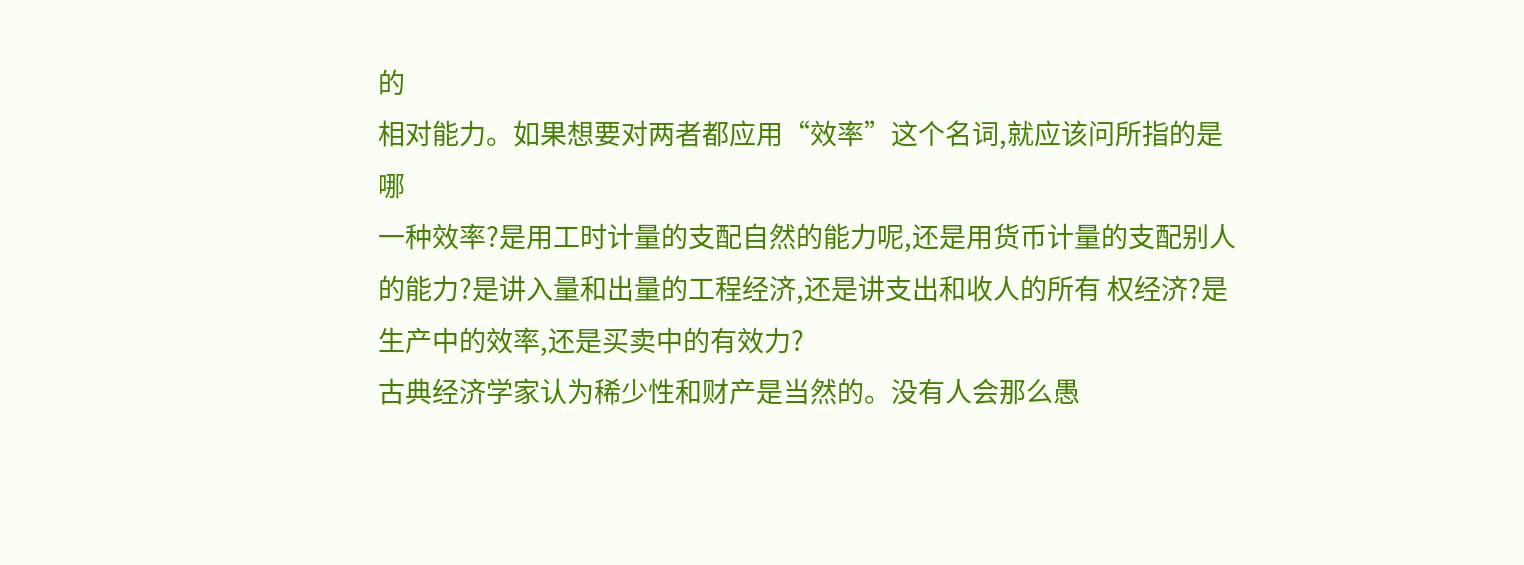的
相对能力。如果想要对两者都应用“效率”这个名词,就应该问所指的是哪
一种效率?是用工时计量的支配自然的能力呢,还是用货币计量的支配别人
的能力?是讲入量和出量的工程经济,还是讲支出和收人的所有 权经济?是
生产中的效率,还是买卖中的有效力?
古典经济学家认为稀少性和财产是当然的。没有人会那么愚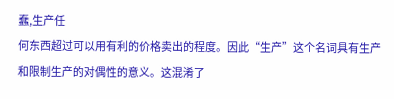蠢,生产任
何东西超过可以用有利的价格卖出的程度。因此“生产”这个名词具有生产
和限制生产的对偶性的意义。这混淆了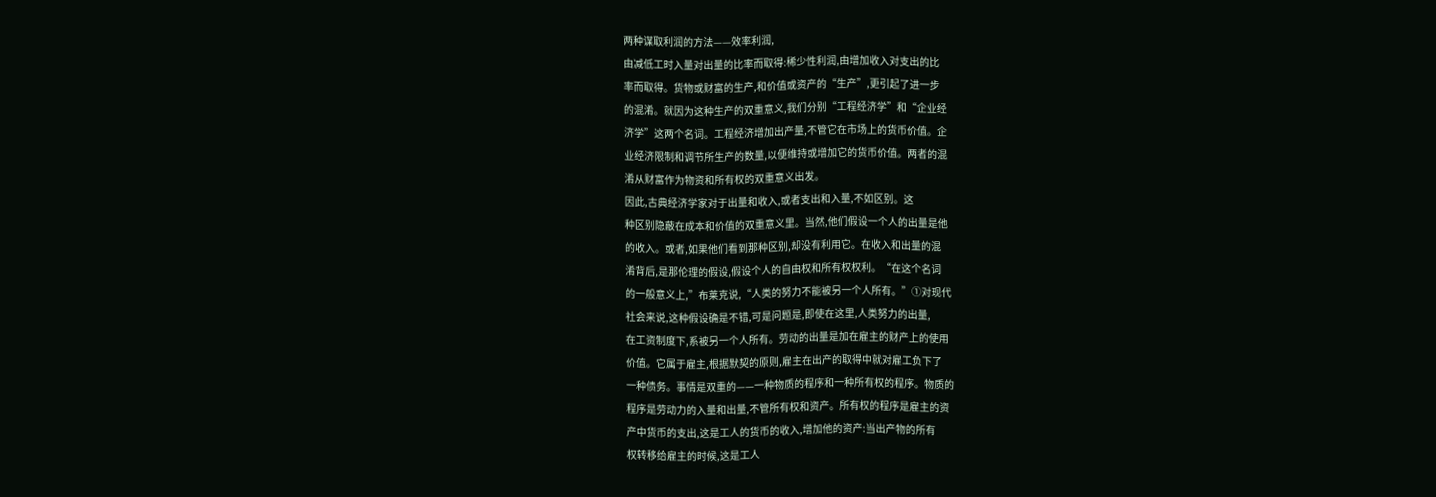两种谋取利润的方法——效率利润,
由减低工时入量对出量的比率而取得:稀少性利润,由增加收入对支出的比
率而取得。货物或财富的生产,和价值或资产的“生产”,更引起了进一步
的混淆。就因为这种生产的双重意义,我们分别“工程经济学”和“企业经
济学”这两个名词。工程经济增加出产量,不管它在市场上的货币价值。企
业经济限制和调节所生产的数量,以便维持或增加它的货币价值。两者的混
淆从财富作为物资和所有权的双重意义出发。
因此,古典经济学家对于出量和收入,或者支出和入量,不如区别。这
种区别隐蔽在成本和价值的双重意义里。当然,他们假设一个人的出量是他
的收入。或者,如果他们看到那种区别,却没有利用它。在收入和出量的混
淆背后,是那伦理的假设,假设个人的自由权和所有权权利。“在这个名词
的一般意义上,”布莱克说,“人类的努力不能被另一个人所有。”①对现代
社会来说,这种假设确是不错,可是问题是,即使在这里,人类努力的出量,
在工资制度下,系被另一个人所有。劳动的出量是加在雇主的财产上的使用
价值。它属于雇主,根据默契的原则,雇主在出产的取得中就对雇工负下了
一种债务。事情是双重的——一种物质的程序和一种所有权的程序。物质的
程序是劳动力的入量和出量,不管所有权和资产。所有权的程序是雇主的资
产中货币的支出,这是工人的货币的收入,增加他的资产:当出产物的所有
权转移给雇主的时候,这是工人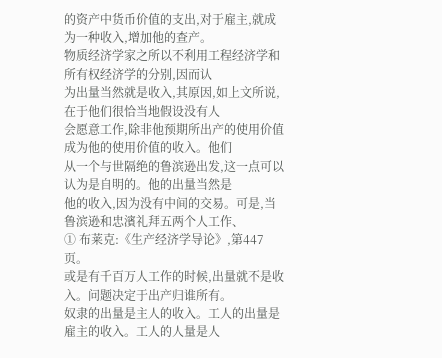的资产中货币价值的支出,对于雇主,就成
为一种收入,增加他的查产。
物质经济学家之所以不利用工程经济学和所有权经济学的分别,因而认
为出量当然就是收入,其原因,如上文所说,在于他们很恰当地假设没有人
会愿意工作,除非他预期所出产的使用价值成为他的使用价值的收入。他们
从一个与世隔绝的鲁滨逊出发,这一点可以认为是自明的。他的出量当然是
他的收入,因为没有中间的交易。可是,当鲁滨逊和忠濱礼拜五两个人工作、
① 布莱克:《生产经济学导论》,第447 页。
或是有千百万人工作的时候,出量就不是收入。问题决定于出产归谁所有。
奴隶的出量是主人的收入。工人的出量是雇主的收入。工人的人量是人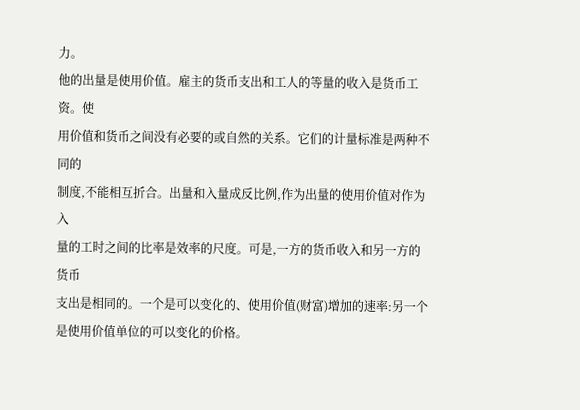力。
他的出量是使用价值。雇主的货币支出和工人的等量的收入是货币工资。使
用价值和货币之间没有必要的或自然的关系。它们的计量标准是两种不同的
制度,不能相互折合。出量和入量成反比例,作为出量的使用价值对作为入
量的工时之间的比率是效率的尺度。可是,一方的货币收入和另一方的货币
支出是相同的。一个是可以变化的、使用价值(财富)增加的速率:另一个
是使用价值单位的可以变化的价格。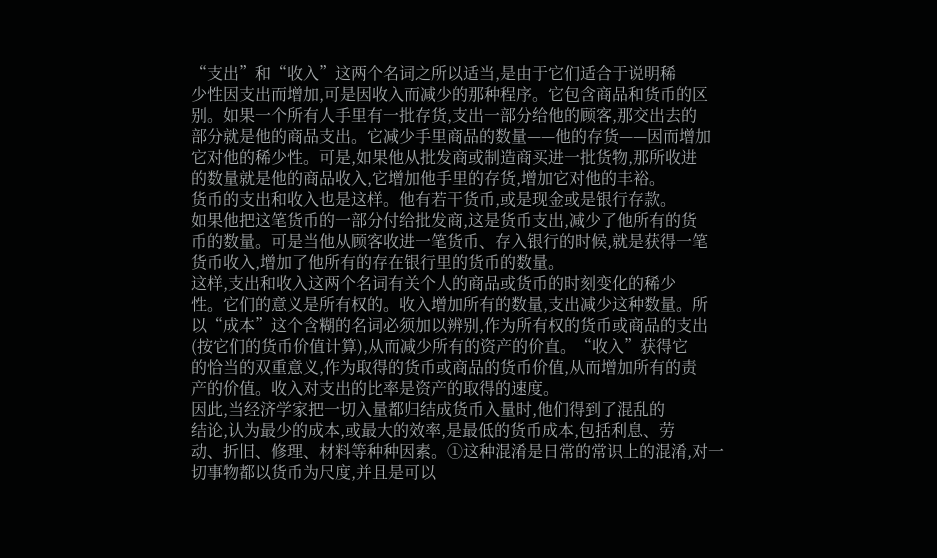“支出”和“收入”这两个名词之所以适当,是由于它们适合于说明稀
少性因支出而增加,可是因收入而减少的那种程序。它包含商品和货币的区
别。如果一个所有人手里有一批存货,支出一部分给他的顾客,那交出去的
部分就是他的商品支出。它减少手里商品的数量——他的存货——因而增加
它对他的稀少性。可是,如果他从批发商或制造商买进一批货物,那所收进
的数量就是他的商品收入,它增加他手里的存货,增加它对他的丰裕。
货币的支出和收入也是这样。他有若干货币,或是现金或是银行存款。
如果他把这笔货币的一部分付给批发商,这是货币支出,减少了他所有的货
币的数量。可是当他从顾客收进一笔货币、存入银行的时候,就是获得一笔
货币收入,增加了他所有的存在银行里的货币的数量。
这样,支出和收入这两个名词有关个人的商品或货币的时刻变化的稀少
性。它们的意义是所有权的。收入增加所有的数量,支出减少这种数量。所
以“成本”这个含糊的名词必须加以辨别,作为所有权的货币或商品的支出
(按它们的货币价值计算),从而减少所有的资产的价直。“收入”获得它
的恰当的双重意义,作为取得的货币或商品的货币价值,从而增加所有的责
产的价值。收入对支出的比率是资产的取得的速度。
因此,当经济学家把一切入量都归结成货币入量时,他们得到了混乱的
结论,认为最少的成本,或最大的效率,是最低的货币成本,包括利息、劳
动、折旧、修理、材料等种种因素。①这种混淆是日常的常识上的混淆,对一
切事物都以货币为尺度,并且是可以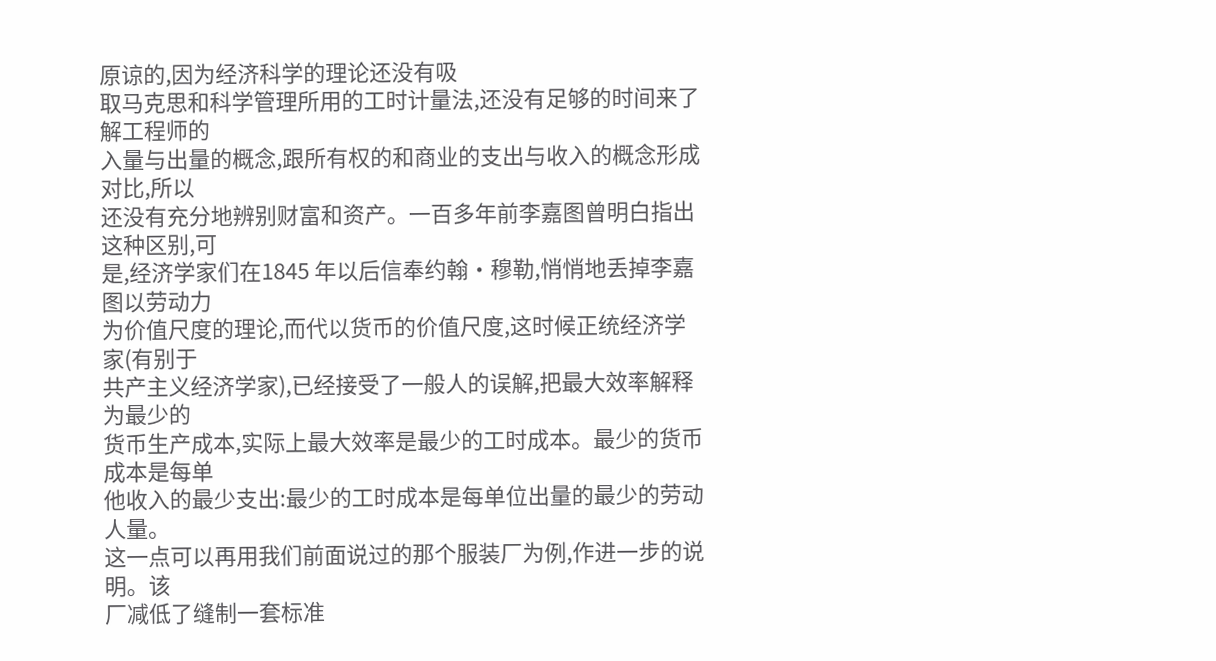原谅的,因为经济科学的理论还没有吸
取马克思和科学管理所用的工时计量法,还没有足够的时间来了解工程师的
入量与出量的概念,跟所有权的和商业的支出与收入的概念形成对比,所以
还没有充分地辨别财富和资产。一百多年前李嘉图曾明白指出这种区别,可
是,经济学家们在1845 年以后信奉约翰·穆勒,悄悄地丢掉李嘉图以劳动力
为价值尺度的理论,而代以货币的价值尺度,这时候正统经济学家(有别于
共产主义经济学家),已经接受了一般人的误解,把最大效率解释为最少的
货币生产成本,实际上最大效率是最少的工时成本。最少的货币成本是每单
他收入的最少支出:最少的工时成本是每单位出量的最少的劳动人量。
这一点可以再用我们前面说过的那个服装厂为例,作进一步的说明。该
厂减低了缝制一套标准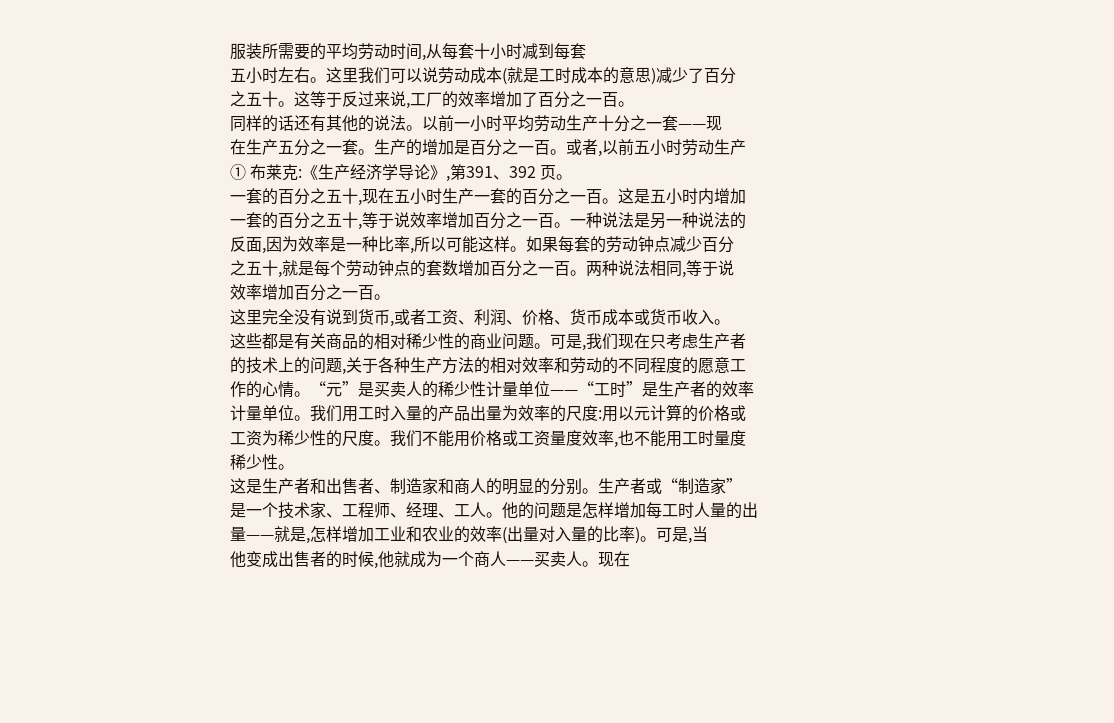服装所需要的平均劳动时间,从每套十小时减到每套
五小时左右。这里我们可以说劳动成本(就是工时成本的意思)减少了百分
之五十。这等于反过来说,工厂的效率增加了百分之一百。
同样的话还有其他的说法。以前一小时平均劳动生产十分之一套——现
在生产五分之一套。生产的增加是百分之一百。或者,以前五小时劳动生产
① 布莱克:《生产经济学导论》,第391、392 页。
一套的百分之五十,现在五小时生产一套的百分之一百。这是五小时内增加
一套的百分之五十,等于说效率增加百分之一百。一种说法是另一种说法的
反面,因为效率是一种比率,所以可能这样。如果每套的劳动钟点减少百分
之五十,就是每个劳动钟点的套数增加百分之一百。两种说法相同,等于说
效率增加百分之一百。
这里完全没有说到货币,或者工资、利润、价格、货币成本或货币收入。
这些都是有关商品的相对稀少性的商业问题。可是,我们现在只考虑生产者
的技术上的问题,关于各种生产方法的相对效率和劳动的不同程度的愿意工
作的心情。“元”是买卖人的稀少性计量单位——“工时”是生产者的效率
计量单位。我们用工时入量的产品出量为效率的尺度:用以元计算的价格或
工资为稀少性的尺度。我们不能用价格或工资量度效率,也不能用工时量度
稀少性。
这是生产者和出售者、制造家和商人的明显的分别。生产者或“制造家”
是一个技术家、工程师、经理、工人。他的问题是怎样增加每工时人量的出
量——就是,怎样增加工业和农业的效率(出量对入量的比率)。可是,当
他变成出售者的时候,他就成为一个商人——买卖人。现在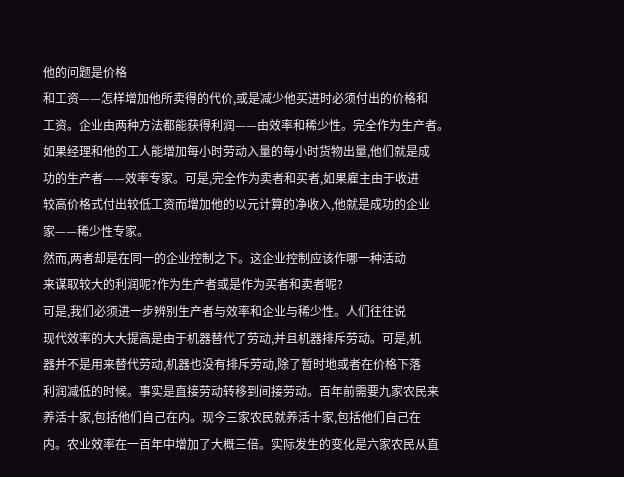他的问题是价格
和工资——怎样增加他所卖得的代价,或是减少他买进时必须付出的价格和
工资。企业由两种方法都能获得利润——由效率和稀少性。完全作为生产者。
如果经理和他的工人能增加每小时劳动入量的每小时货物出量,他们就是成
功的生产者——效率专家。可是,完全作为卖者和买者,如果雇主由于收进
较高价格式付出较低工资而增加他的以元计算的净收入,他就是成功的企业
家——稀少性专家。
然而,两者却是在同一的企业控制之下。这企业控制应该作哪一种活动
来谋取较大的利润呢?作为生产者或是作为买者和卖者呢?
可是,我们必须进一步辨别生产者与效率和企业与稀少性。人们往往说
现代效率的大大提高是由于机器替代了劳动,并且机器排斥劳动。可是,机
器并不是用来替代劳动,机器也没有排斥劳动,除了暂时地或者在价格下落
利润减低的时候。事实是直接劳动转移到间接劳动。百年前需要九家农民来
养活十家,包括他们自己在内。现今三家农民就养活十家,包括他们自己在
内。农业效率在一百年中增加了大概三倍。实际发生的变化是六家农民从直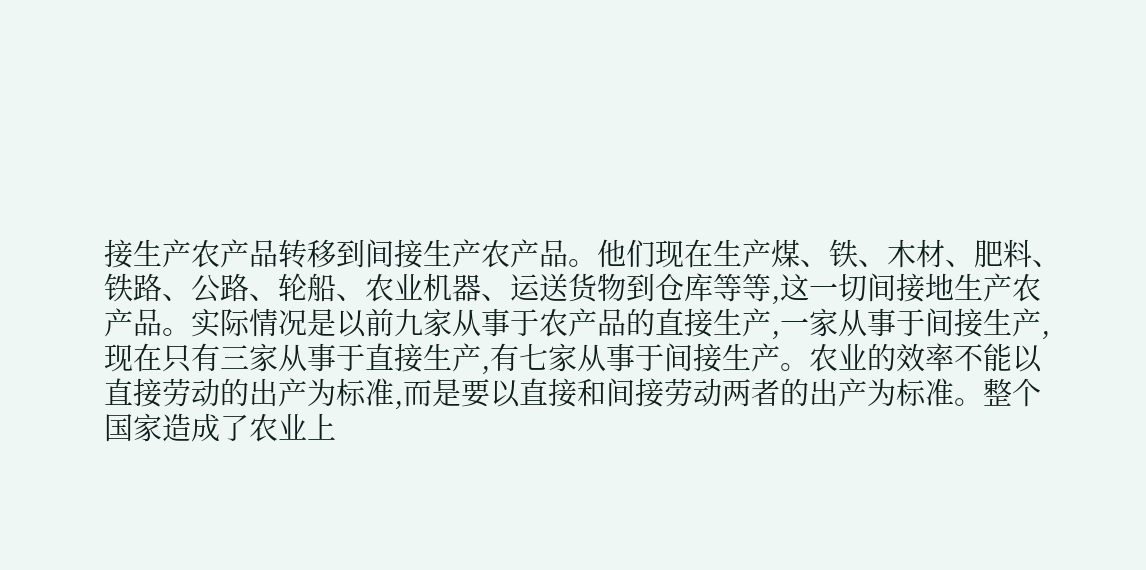接生产农产品转移到间接生产农产品。他们现在生产煤、铁、木材、肥料、
铁路、公路、轮船、农业机器、运送货物到仓库等等,这一切间接地生产农
产品。实际情况是以前九家从事于农产品的直接生产,一家从事于间接生产,
现在只有三家从事于直接生产,有七家从事于间接生产。农业的效率不能以
直接劳动的出产为标准,而是要以直接和间接劳动两者的出产为标准。整个
国家造成了农业上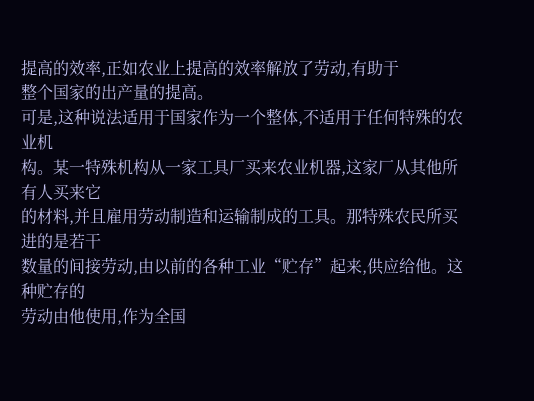提高的效率,正如农业上提高的效率解放了劳动,有助于
整个国家的出产量的提高。
可是,这种说法适用于国家作为一个整体,不适用于任何特殊的农业机
构。某一特殊机构从一家工具厂买来农业机器,这家厂从其他所有人买来它
的材料,并且雇用劳动制造和运输制成的工具。那特殊农民所买进的是若干
数量的间接劳动,由以前的各种工业“贮存”起来,供应给他。这种贮存的
劳动由他使用,作为全国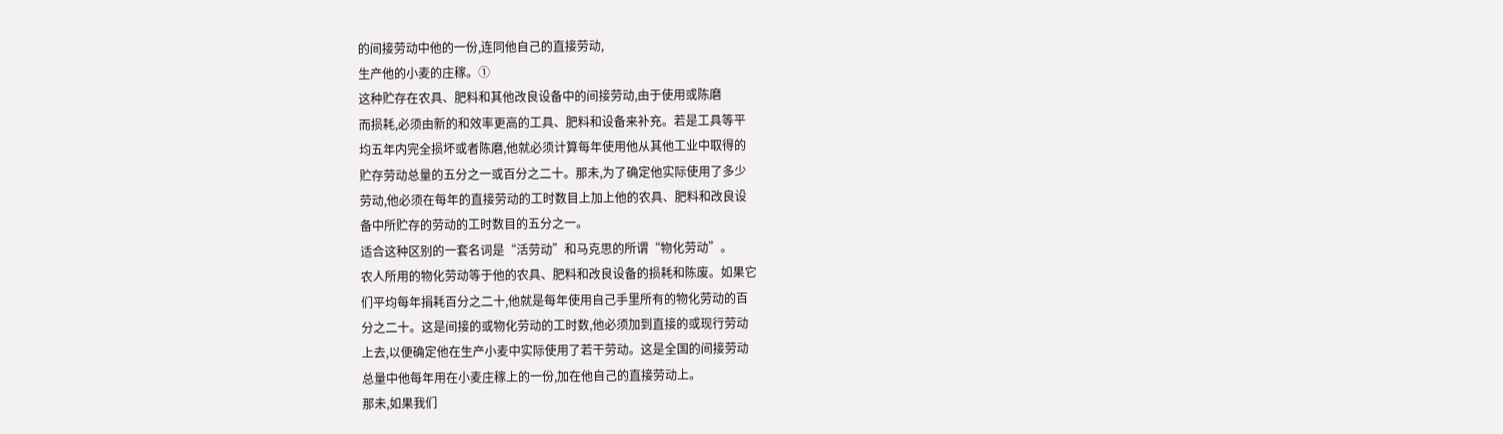的间接劳动中他的一份,连同他自己的直接劳动,
生产他的小麦的庄稼。①
这种贮存在农具、肥料和其他改良设备中的间接劳动,由于使用或陈磨
而损耗,必须由新的和效率更高的工具、肥料和设备来补充。若是工具等平
均五年内完全损坏或者陈磨,他就必须计算每年使用他从其他工业中取得的
贮存劳动总量的五分之一或百分之二十。那未,为了确定他实际使用了多少
劳动,他必须在每年的直接劳动的工时数目上加上他的农具、肥料和改良设
备中所贮存的劳动的工时数目的五分之一。
适合这种区别的一套名词是“活劳动”和马克思的所谓“物化劳动”。
农人所用的物化劳动等于他的农具、肥料和改良设备的损耗和陈废。如果它
们平均每年捐耗百分之二十,他就是每年使用自己手里所有的物化劳动的百
分之二十。这是间接的或物化劳动的工时数,他必须加到直接的或现行劳动
上去,以便确定他在生产小麦中实际使用了若干劳动。这是全国的间接劳动
总量中他每年用在小麦庄稼上的一份,加在他自己的直接劳动上。
那未,如果我们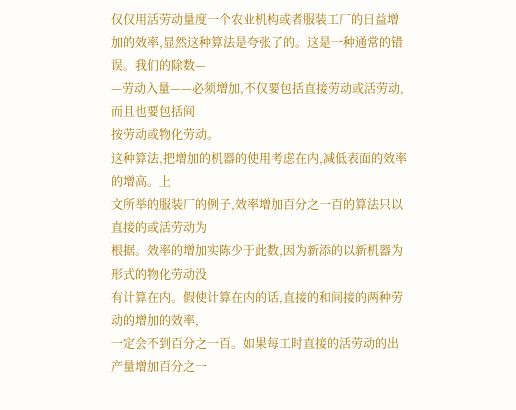仅仅用活劳动量度一个农业机构或者服装工厂的日益增
加的效率,显然这种算法是夸张了的。这是一种通常的错误。我们的除数—
—劳动入量——必须增加,不仅要包括直接劳动或活劳动,而且也要包括间
按劳动或物化劳动。
这种算法,把增加的机器的使用考虑在内,减低表面的效率的增高。上
文所举的服装厂的例子,效率增加百分之一百的算法只以直接的或活劳动为
根据。效率的增加实陈少于此数,因为新添的以新机器为形式的物化劳动没
有计算在内。假使计算在内的话,直接的和间接的两种劳动的增加的效率,
一定会不到百分之一百。如果每工时直接的活劳动的出产量增加百分之一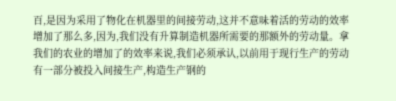百,是因为采用了物化在机器里的间接劳动,这并不意味着活的劳动的效率
增加了那么多,因为,我们没有升算制造机器所需要的那额外的劳动量。拿
我们的农业的增加了的效率来说,我们必须承认,以前用于现行生产的劳动
有一部分被投入间接生产,构造生产钢的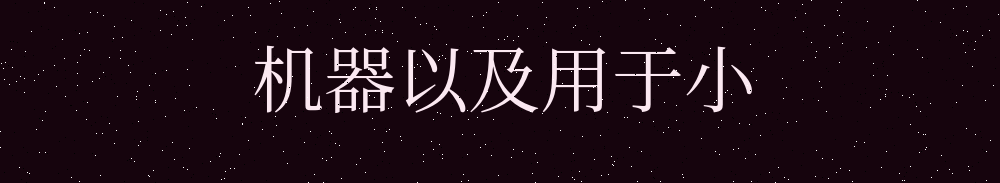机器以及用于小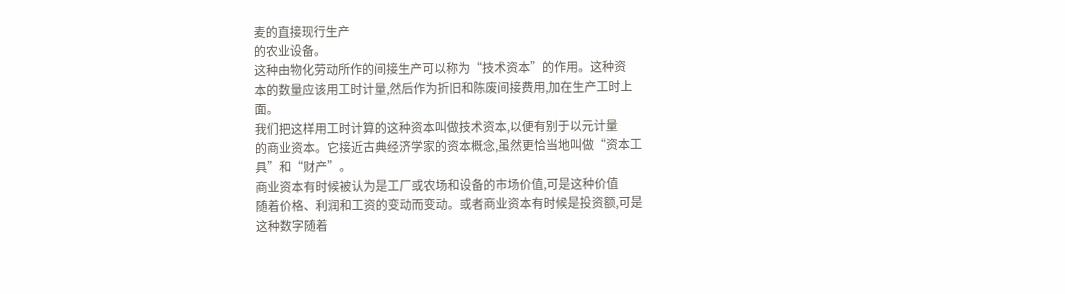麦的直接现行生产
的农业设备。
这种由物化劳动所作的间接生产可以称为“技术资本”的作用。这种资
本的数量应该用工时计量,然后作为折旧和陈废间接费用,加在生产工时上
面。
我们把这样用工时计算的这种资本叫做技术资本,以便有别于以元计量
的商业资本。它接近古典经济学家的资本概念,虽然更恰当地叫做“资本工
具”和“财产”。
商业资本有时候被认为是工厂或农场和设备的市场价值,可是这种价值
随着价格、利润和工资的变动而变动。或者商业资本有时候是投资额,可是
这种数字随着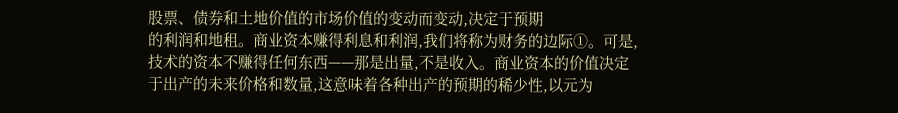股票、债券和土地价值的市场价值的变动而变动,决定于预期
的利润和地租。商业资本赚得利息和利润,我们将称为财务的边际①。可是,
技术的资本不赚得任何东西——那是出量,不是收入。商业资本的价值决定
于出产的未来价格和数量,这意味着各种出产的预期的稀少性,以元为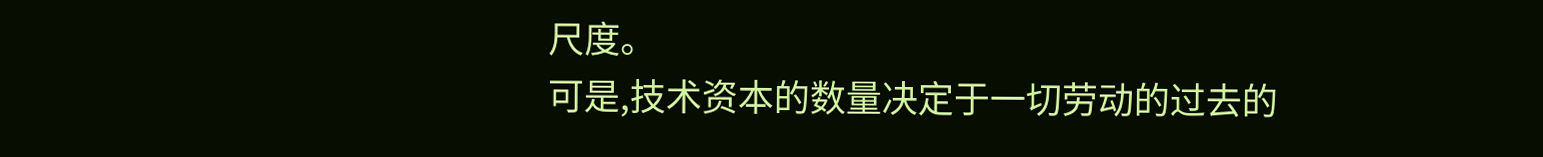尺度。
可是,技术资本的数量决定于一切劳动的过去的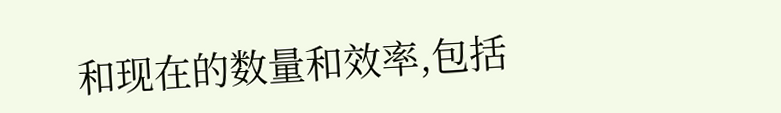和现在的数量和效率,包括